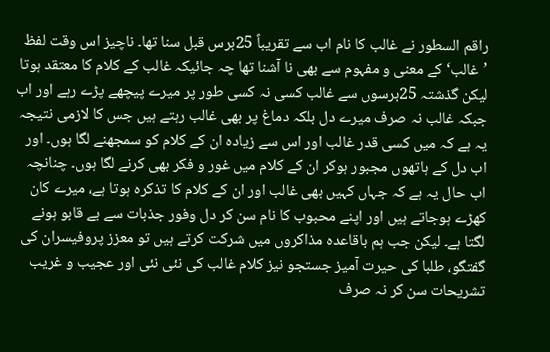راقم السطور نے غالب کا نام اب سے تقریباً 25برس قبل سنا تھا۔ ناچیز اس وقت لفظ ’غالب‘ کے معنی و مفہوم سے بھی نا آشنا تھا چہ جائیکہ غالب کے کلام کا معتقد ہوتا لیکن گذشتہ 25برسوں سے غالب کسی نہ کسی طور پر میرے پیچھے پڑے رہے اور اب جبکہ غالب نہ صرف میرے دل بلکہ دماغ پر بھی غالب رہتے ہیں جس کا لازمی نتیجہ یہ ہے کہ میں کسی قدر غالب اور اس سے زیادہ ان کے کلام کو سمجھنے لگا ہوں۔ اور اب دل کے ہاتھوں مجبور ہوکر ان کے کلام میں غور و فکر بھی کرنے لگا ہوں۔ چنانچہ اب حال یہ ہے کہ جہاں کہیں بھی غالب اور ان کے کلام کا تذکرہ ہوتا ہے، میرے کان کھڑے ہوجاتے ہیں اور اپنے محبوب کا نام سن کر دل وفور جذبات سے بے قابو ہونے لگتا ہے۔ لیکن جب ہم باقاعدہ مذاکروں میں شرکت کرتے ہیں تو معزز پروفیسران کی گفتگو، طلبا کی حیرت آمیز جستجو نیز کلام غالب کی نئی نئی اور عجیب و غریب تشریحات سن کر نہ صرف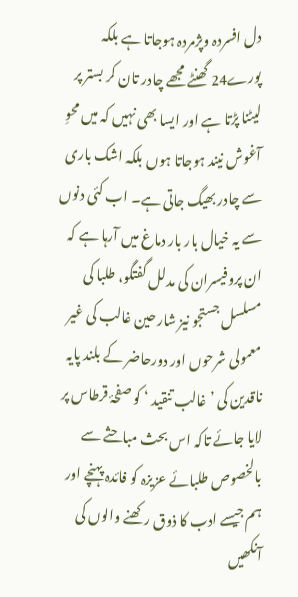دل افسردہ وپژمردہ ہوجاتا ہے بلکہ پورے24 گھنٹے مجھے چادر تان کر بستر پر لیٹنا پڑتا ہے اور ایسا بھی نہیں کہ میں محوِ آغوش نیند ہوجاتا ہوں بلکہ اشک باری سے چادر بھیگ جاتی ہے۔ اب کئی دنوں سے یہ خیال بار بار دماغ میں آرہا ہے کہ ان پروفیسران کی مدلل گفتگو، طلبا کی مسلسل جستجو نیز شارحین غالب کی غیر معمولی شرحوں اور دورحاضر کے بلند پایہ ناقدین کی ’غالب تنقید ‘ کو صفحۂ قرطاس پر لایا جائے تاکہ اس بحث مباحثے سے بالخصوص طلبائے عزیزہ کو فائدہ پہنچے اور ہم جیسے ادب کا ذوق رکھنے والوں کی آنکھیں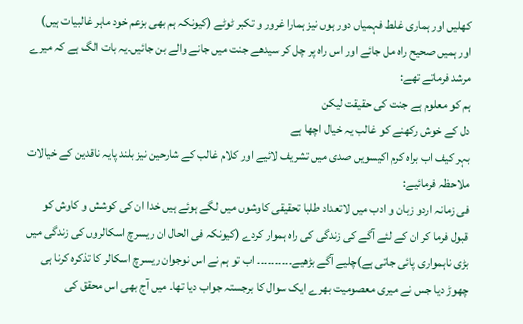کھلیں اور ہماری غلط فہمیاں دور ہوں نیز ہمارا غرور و تکبر ٹوٹے (کیونکہ ہم بھی بزعم خود ماہر غالبیات ہیں) اور ہمیں صحیح راہ مل جائے اور اس راہ پر چل کر سیدھے جنت میں جانے والے بن جائیں۔یہ بات الگ ہے کہ میرے مرشد فرماتے تھے:
ہم کو معلوم ہے جنت کی حقیقت لیکن
دل کے خوش رکھنے کو غالب یہ خیال اچھا ہے
بہر کیف اب براہ کرم اکیسویں صدی میں تشریف لائیے اور کلام غالب کے شارحین نیز بلند پایہ ناقدین کے خیالات ملاحظہ فرمائیے:
فی زمانہ اردو زبان و ادب میں لاتعداد طلبا تحقیقی کاوشوں میں لگے ہوئے ہیں خدا ان کی کوشش و کاوش کو قبول فرما کر ان کے لئے آگے کی زندگی کی راہ ہموار کردے (کیونکہ فی الحال ان ریسرچ اسکالروں کی زندگی میں بڑی ناہمواری پائی جاتی ہے)چلیے آگے بڑھیے۔۔۔۔۔۔۔۔۔۔ اب تو ہم نے اس نوجوان ریسرچ اسکالر کا تذکرہ کرنا ہی چھوڑ دیا جس نے میری معصومیت بھرے ایک سوال کا برجستہ جواب دیا تھا۔ میں آج بھی اس محقق کی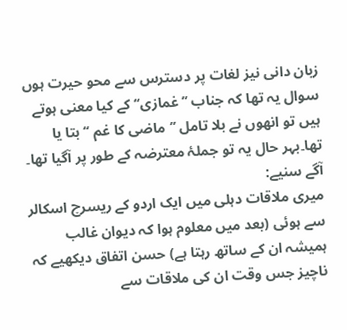زبان دانی نیز لغات پر دسترس سے محو حیرت ہوں سوال یہ تھا کہ جناب ’’غمازی‘‘ کے کیا معنی ہوتے ہیں تو انھوں نے بلا تامل ’’ماضی کا غم ‘‘ بتا یا تھا۔بہر حال یہ تو جملۂ معترضہ کے طور پر آگیا تھا۔ آگے سنیے:
میری ملاقات دہلی میں ایک اردو کے ریسرچ اسکالر سے ہوئی (بعد میں معلوم ہوا کہ دیوان غالب ہمیشہ ان کے ساتھ رہتا ہے) حسن اتفاق دیکھیے کہ ناچیز جس وقت ان کی ملاقات سے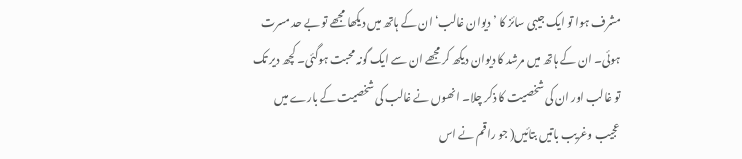مشرف ہوا تو ایک جیبی سائز کا ’دیوان غالب‘ ان کے ہاتھ میں دیکھا مجھے تو بے حد مسرت ہوئی۔ ان کے ہاتھ میں مرشد کا دیوان دیکھ کر مجھے ان سے ایک گونہ محبت ہوگئی۔ کچھ دیر تک تو غالب اور ان کی شخصیت کا ذکر چلا۔ انھوں نے غالب کی شخصیت کے بارے میں عجیب وغریب باتیں بتائیں( جو راقم نے اس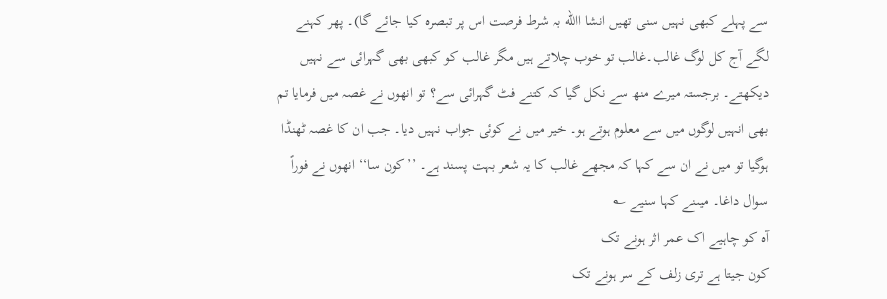سے پہلے کبھی نہیں سنی تھیں انشا االله بہ شرط فرصت اس پر تبصرہ کیا جائے گا)۔ پھر کہنے لگے آج کل لوگ غالب۔غالب تو خوب چلاتے ہیں مگر غالب کو کبھی بھی گہرائی سے نہیں دیکھتے۔ برجستہ میرے منھ سے نکل گیا کہ کتنے فٹ گہرائی سے؟ تو انھوں نے غصہ میں فرمایا تم بھی انہیں لوگوں میں سے معلوم ہوتے ہو۔ خیر میں نے کوئی جواب نہیں دیا۔ جب ان کا غصہ ٹھنڈا ہوگیا تو میں نے ان سے کہا کہ مجھے غالب کا یہ شعر بہت پسند ہے۔ ’’کون سا‘‘ انھوں نے فوراً سوال داغا۔ میںنے کہا سنیے ؎
آہ کو چاہیے اک عمر اثر ہونے تک
کون جیتا ہے تری زلف کے سر ہونے تک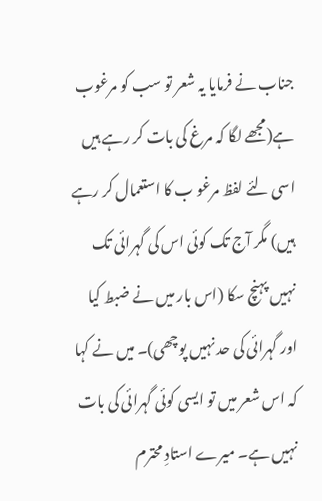جناب نے فرمایا یہ شعر تو سب کو مرغوب ہے(مجھے لگا کہ مرغ کی بات کر رہے ہیں اسی لئے لفظ مرغو ب کا استعمال کر رہے ہیں) مگر آج تک کوئی اس کی گہرائی تک نہیں پہنچ سکا (اس بار میں نے ضبط کیا اور گہرائی کی حد نہیں پوچھی)۔ میں نے کہا کہ اس شعر میں تو ایسی کوئی گہرائی کی بات نہیں ہے۔ میرے استادِ محترم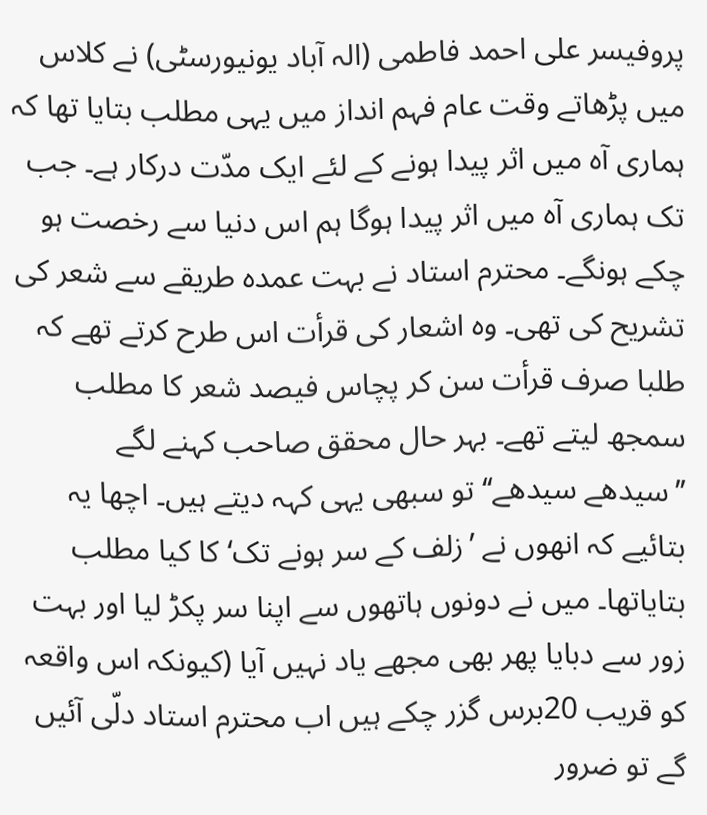پروفیسر علی احمد فاطمی (الہ آباد یونیورسٹی) نے کلاس میں پڑھاتے وقت عام فہم انداز میں یہی مطلب بتایا تھا کہ ہماری آہ میں اثر پیدا ہونے کے لئے ایک مدّت درکار ہے۔ جب تک ہماری آہ میں اثر پیدا ہوگا ہم اس دنیا سے رخصت ہو چکے ہونگے۔ محترم استاد نے بہت عمدہ طریقے سے شعر کی تشریح کی تھی۔ وہ اشعار کی قرأت اس طرح کرتے تھے کہ طلبا صرف قرأت سن کر پچاس فیصد شعر کا مطلب سمجھ لیتے تھے۔ بہر حال محقق صاحب کہنے لگے ’’سیدھے سیدھے‘‘ تو سبھی یہی کہہ دیتے ہیں۔ اچھا یہ بتائیے کہ انھوں نے ’زلف کے سر ہونے تک‘ کا کیا مطلب بتایاتھا۔ میں نے دونوں ہاتھوں سے اپنا سر پکڑ لیا اور بہت زور سے دبایا پھر بھی مجھے یاد نہیں آیا (کیونکہ اس واقعہ کو قریب 20برس گزر چکے ہیں اب محترم استاد دلّی آئیں گے تو ضرور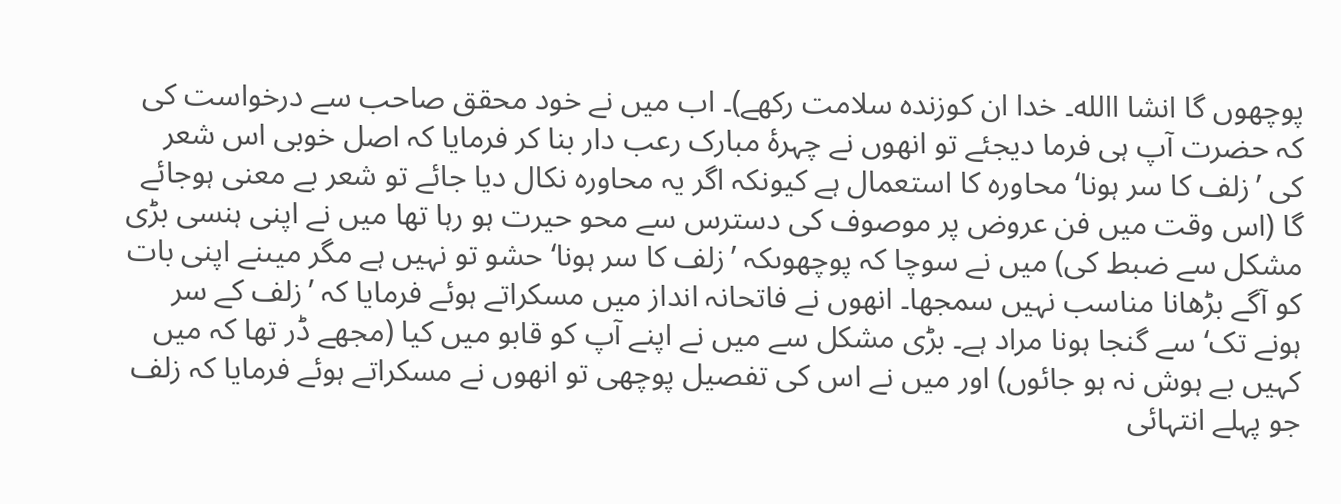پوچھوں گا انشا االله۔ خدا ان کوزندہ سلامت رکھے)۔ اب میں نے خود محقق صاحب سے درخواست کی کہ حضرت آپ ہی فرما دیجئے تو انھوں نے چہرۂ مبارک رعب دار بنا کر فرمایا کہ اصل خوبی اس شعر کی ’زلف کا سر ہونا‘ محاورہ کا استعمال ہے کیونکہ اگر یہ محاورہ نکال دیا جائے تو شعر بے معنی ہوجائے گا (اس وقت میں فن عروض پر موصوف کی دسترس سے محو حیرت ہو رہا تھا میں نے اپنی ہنسی بڑی مشکل سے ضبط کی) میں نے سوچا کہ پوچھوںکہ ’زلف کا سر ہونا‘ حشو تو نہیں ہے مگر میںنے اپنی بات کو آگے بڑھانا مناسب نہیں سمجھا۔ انھوں نے فاتحانہ انداز میں مسکراتے ہوئے فرمایا کہ ’زلف کے سر ہونے تک‘ سے گنجا ہونا مراد ہے۔ بڑی مشکل سے میں نے اپنے آپ کو قابو میں کیا (مجھے ڈر تھا کہ میں کہیں بے ہوش نہ ہو جائوں) اور میں نے اس کی تفصیل پوچھی تو انھوں نے مسکراتے ہوئے فرمایا کہ زلف جو پہلے انتہائی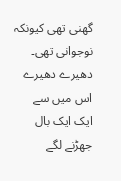گھنی تھی کیونکہ نوجوانی تھی۔ دھیرے دھیرے اس میں سے ایک ایک بال جھڑنے لگے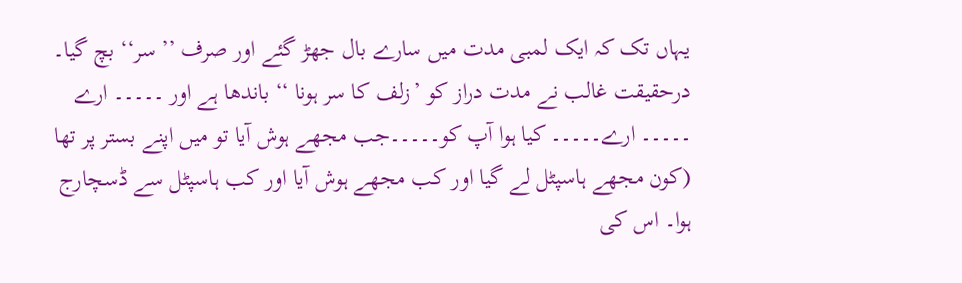یہاں تک کہ ایک لمبی مدت میں سارے بال جھڑ گئے اور صرف ’’ سر‘‘ بچ گیا۔ درحقیقت غالب نے مدت دراز کو ’زلف کا سر ہونا ‘‘ باندھا ہے اور ۔۔۔۔۔ ارے ۔۔۔۔۔ ارے۔۔۔۔۔ کیا ہوا آپ کو۔۔۔۔۔جب مجھے ہوش آیا تو میں اپنے بستر پر تھا (کون مجھے ہاسپٹل لے گیا اور کب مجھے ہوش آیا اور کب ہاسپٹل سے ڈسچارج ہوا۔ اس کی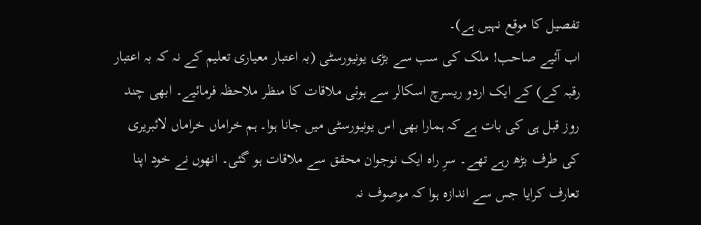تفصیل کا موقع نہیں ہے)۔
اب آئیے صاحب! ملک کی سب سے بڑی یونیورسٹی (بہ اعتبار معیاری تعلیم کے نہ کہ بہ اعتبار رقبہ کے) کے ایک اردو ریسرچ اسکالر سے ہوئی ملاقات کا منظر ملاحظہ فرمائیے۔ ابھی چند روز قبل ہی کی بات ہے کہ ہمارا بھی اس یونیورسٹی میں جانا ہوا۔ ہم خراماں خراماں لائبریری کی طرف بڑھ رہے تھے۔ سرِ راہ ایک نوجوان محقق سے ملاقات ہو گئی۔ انھوں نے خود اپنا تعارف کرایا جس سے اندازہ ہوا کہ موصوف نہ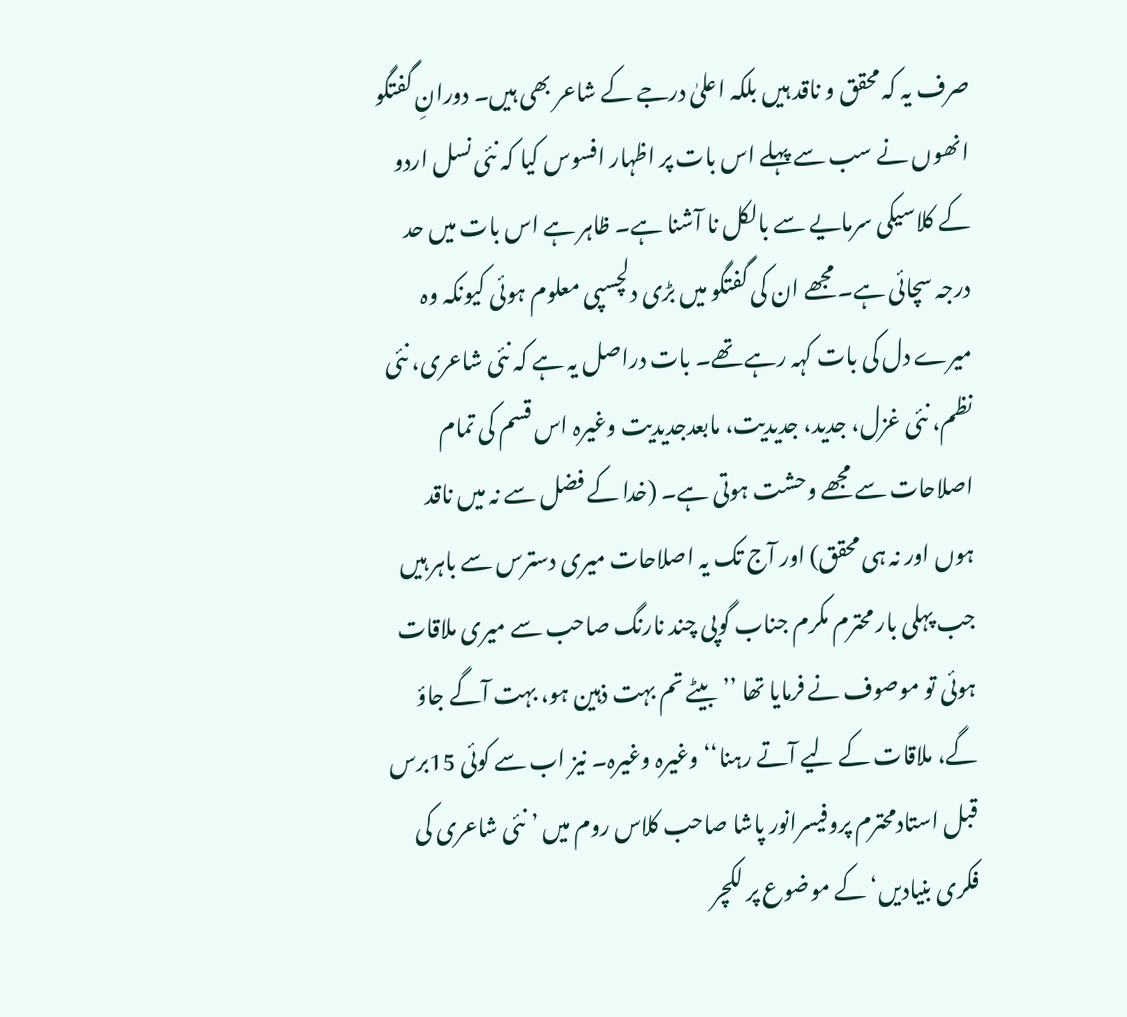صرف یہ کہ محقق و ناقد ہیں بلکہ اعلیٰ درجے کے شاعر بھی ہیں۔ دورانِ گفتگو انھوں نے سب سے پہلے اس بات پر اظہار افسوس کیا کہ نئی نسل اردو کے کلاسیکی سرمایے سے بالکل نا آشنا ہے۔ ظاہر ہے اس بات میں حد درجہ سچائی ہے۔ مجھے ان کی گفتگو میں بڑی دلچسپی معلوم ہوئی کیونکہ وہ میرے دل کی بات کہہ رہے تھے۔ بات دراصل یہ ہے کہ نئی شاعری، نئی نظم، نئی غزل، جدید، جدیدیت، مابعدجدیدیت وغیرہ اس قسم کی تمام اصلاحات سے مجھے وحشت ہوتی ہے۔ (خدا کے فضل سے نہ میں ناقد ہوں اور نہ ہی محقق) اور آج تک یہ اصلاحات میری دسترس سے باہر ہیں جب پہلی بار محترم مکرم جناب گوپی چند نارنگ صاحب سے میری ملاقات ہوئی تو موصوف نے فرمایا تھا ’’بیٹے تم بہت ذہین ہو، بہت آگے جاؤ گے، ملاقات کے لیے آتے رہنا‘‘ وغیرہ وغیرہ۔ نیز اب سے کوئی 15برس قبل استادمحترم پروفیسرانور پاشا صاحب کلاس روم میں ’نئی شاعری کی فکری بنیادیں‘کے موضوع پر لکچر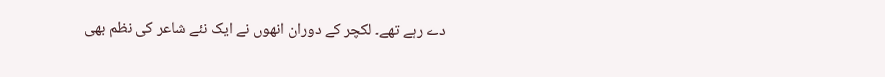دے رہے تھے۔ لکچر کے دوران انھوں نے ایک نئے شاعر کی نظم بھی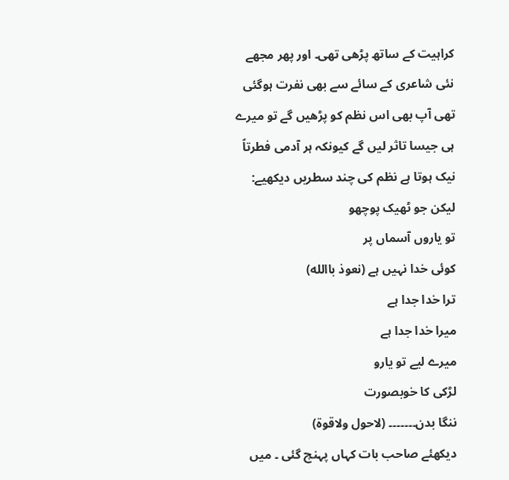کراہیت کے ساتھ پڑھی تھی۔ اور پھر مجھے نئی شاعری کے سائے سے بھی نفرت ہوگئی تھی آپ بھی اس نظم کو پڑھیں گے تو میرے ہی جیسا تاثر لیں گے کیونکہ ہر آدمی فطرتاً نیک ہوتا ہے نظم کی چند سطریں دیکھیے:
لیکن جو ٹھیک پوچھو
تو یاروں آسماں پر
کوئی خدا نہیں ہے (نعوذ باالله)
ترا خدا جدا ہے
میرا خدا جدا ہے
میرے لیے تو یارو
لڑکی کا خوبصورت
ننگا بدن۔۔۔۔۔۔۔ (لاحول ولاقوۃ)
دیکھئے صاحب بات کہاں پہنچ گئی ۔ میں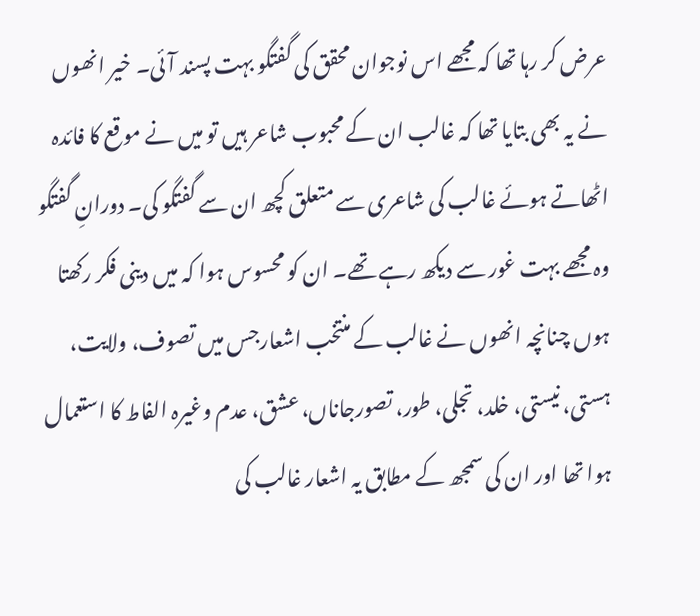عرض کر رہا تھا کہ مجھے اس نوجوان محقق کی گفتگو بہت پسند آئی۔ خیر انھوں نے یہ بھی بتایا تھا کہ غالب ان کے محبوب شاعر ہیں تو میں نے موقع کا فائدہ اٹھاتے ہوئے غالب کی شاعری سے متعلق کچھ ان سے گفتگو کی۔ دورانِ گفتگو وہ مجھے بہت غور سے دیکھ رہے تھے۔ ان کو محسوس ہوا کہ میں دینی فکر رکھتا ہوں چنانچہ انھوں نے غالب کے منتخب اشعارجس میں تصوف، ولایت، ہستی، نیستی، خلد، تجلی، طور، تصورجاناں، عشق، عدم وغیرہ الفاط کا استعمال ہوا تھا اور ان کی سمجھ کے مطابق یہ اشعار غالب کی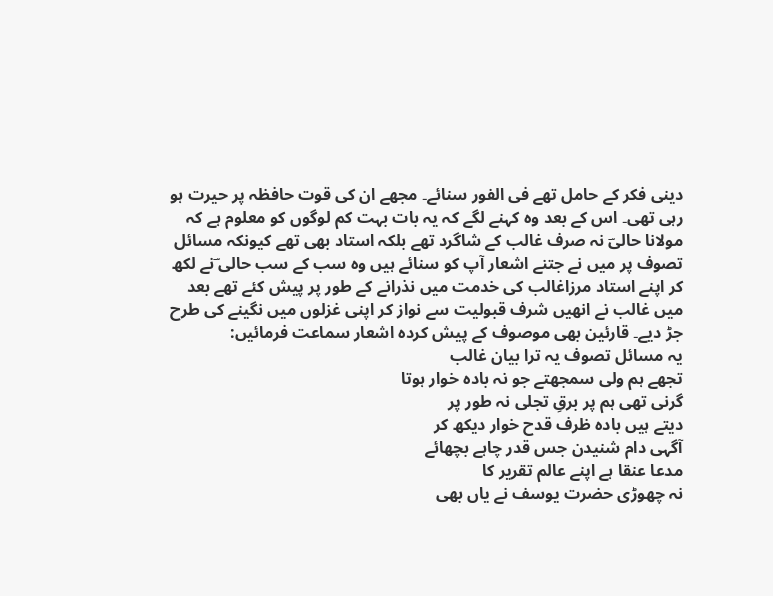دینی فکر کے حامل تھے فی الفور سنائے۔ مجھے ان کی قوت حافظہ پر حیرت ہو رہی تھی۔ اس کے بعد وہ کہنے لگے کہ یہ بات بہت کم لوگوں کو معلوم ہے کہ مولانا حالیؔ نہ صرف غالب کے شاگرد تھے بلکہ استاد بھی تھے کیونکہ مسائل تصوف پر میں نے جتنے اشعار آپ کو سنائے ہیں وہ سب کے سب حالی ؔنے لکھ کر اپنے استاد مرزاغالب کی خدمت میں نذرانے کے طور پر پیش کئے تھے بعد میں غالب نے انھیں شرف قبولیت سے نواز کر اپنی غزلوں میں نگینے کی طرح جڑ دیے۔ قارئین بھی موصوف کے پیش کردہ اشعار سماعت فرمائیں:
یہ مسائل تصوف یہ ترا بیان غالب
تجھے ہم ولی سمجھتے جو نہ بادہ خوار ہوتا
گرنی تھی ہم پر برقِ تجلی نہ طور پر
دیتے ہیں بادہ ظرف قدح خوار دیکھ کر
آگہی دام شنیدن جس قدر چاہے بچھائے
مدعا عنقا ہے اپنے عالم تقریر کا
نہ چھوڑی حضرت یوسف نے یاں بھی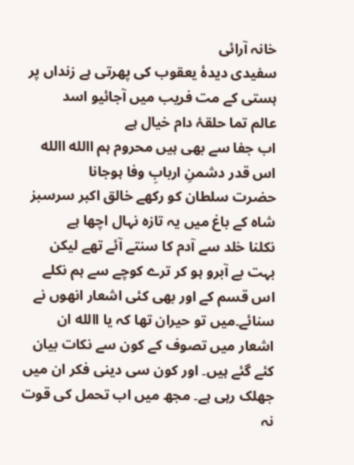خانہ آرائی
سفیدی دیدۂ یعقوب کی پھرتی ہے زنداں پر
ہستی کے مت فریب میں آجائیو اسد
عالم تما حلقۂ دام خیال ہے
اب جفا سے بھی ہیں محروم ہم االله االله
اس قدر دشمنِ اربابِ وفا ہوجانا
حضرت سلطان کو رکھے خالق اکبر سرسبز
شاہ کے باغ میں یہ تازہ نہال اچھا ہے
نکلنا خلد سے آدم کا سنتے آئے تھے لیکن
بہت بے آبرو ہو کر ترے کوچے سے ہم نکلے
اس قسم کے اور بھی کئی اشعار انھوں نے سنائے۔میں تو حیران تھا کہ یا االله ان اشعار میں تصوف کے کون سے نکات بیان کئے گئے ہیں۔ اور کون سی دینی فکر ان میں جھلک رہی ہے۔ مجھ میں اب تحمل کی قوت نہ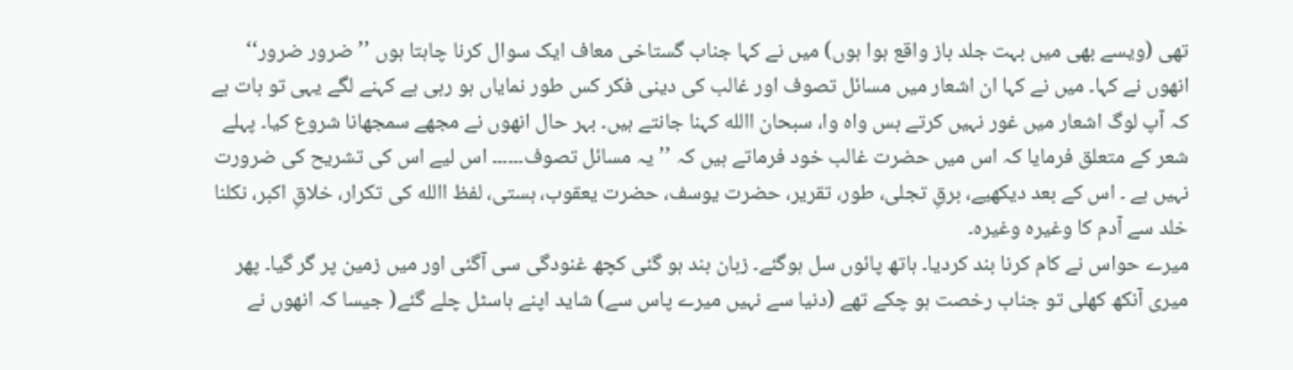تھی (ویسے بھی میں بہت جلد باز واقع ہوا ہوں) میں نے کہا جناب گستاخی معاف ایک سوال کرنا چاہتا ہوں ’’ضرور ضرور‘‘ انھوں نے کہا۔ میں نے کہا ان اشعار میں مسائل تصوف اور غالب کی دینی فکر کس طور نمایاں ہو رہی ہے کہنے لگے یہی تو بات ہے کہ آپ لوگ اشعار میں غور نہیں کرتے بس واہ وا، سبحان االله کہنا جانتے ہیں۔ بہر حال انھوں نے مجھے سمجھانا شروع کیا۔ پہلے شعر کے متعلق فرمایا کہ اس میں حضرت غالب خود فرماتے ہیں کہ ’’یہ مسائل تصوف۔۔۔۔۔۔ اس لیے اس کی تشریح کی ضرورت نہیں ہے ۔ اس کے بعد دیکھیے، برقِ تجلی، طور، تقریر، حضرت یوسف، حضرت یعقوب، ہستی، لفظ االله کی تکرار، خلاقِ اکبر، نکلنا خلد سے آدم کا وغیرہ وغیرہ۔
میرے حواس نے کام کرنا بند کردیا۔ ہاتھ پائوں سل ہوگئے۔ زبان بند ہو گئی کچھ غنودگی سی آگئی اور میں زمین پر گر گیا۔ پھر میری آنکھ کھلی تو جناب رخصت ہو چکے تھے (دنیا سے نہیں میرے پاس سے) شاید اپنے ہاسٹل چلے گئے( جیسا کہ انھوں نے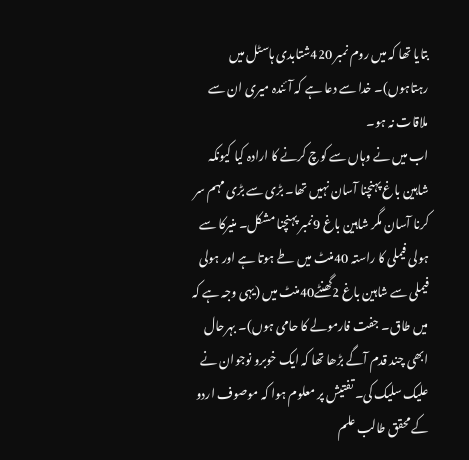بتایا تھا کہ میں روم نمبر 420شتابدی ہاسٹل میں رہتاہوں)۔ خدا سے دعا ہے کہ آئندہ میری ان سے ملاقات نہ ہو۔
اب میں نے وہاں سے کوچ کرنے کا ارادہ کیا کیونکہ شاہین باغ پہنچنا آسان نہیں تھا۔ بڑی سے بڑی مہم سر کرنا آسان مگر شاہین باغ 9نمبر پہنچنا مشکل۔ منیرکا سے ہولی فیملی کا راستہ 40منٹ میں طے ہوتا ہے اور ہولی فیملی سے شاہین باغ 2گھنٹے40منٹ میں (یہی وجہ ہے کہ میں طاق۔ جفت فارمولے کا حامی ہوں)۔ بہرحال ابھی چند قدم آگے بڑھا تھا کہ ایک خوبرو نوجوان نے علیک سلیک کی۔ تفتیش پر معلوم ہوا کہ موصوف اردو کے محقق طالب علم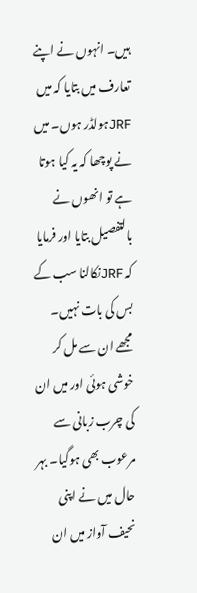ہیں۔ انہوں نے اپنے تعارف میں بتایا کہ میں JRFہولڈر ہوں۔ میں نے پوچھا کہ یہ کیا ہوتا ہے تو انھوں نے بالتفصیل بتایا اور فرمایا کہ JRFنکالنا سب کے بس کی بات نہیں۔ مجھے ان سے مل کر خوشی ہوئی اور میں ان کی چرب زبانی سے مرعوب بھی ہوگیا۔ بہر حال میں نے اپنی نحیف آواز میں ان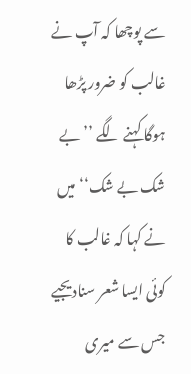سے پوچھا کہ آپ نے غالب کو ضرور پڑھا ہوگا کہنے لگے ’’بے شک بے شک‘‘ میں نے کہا کہ غالب کا کوئی ایسا شعر سنادیجیے جس سے میری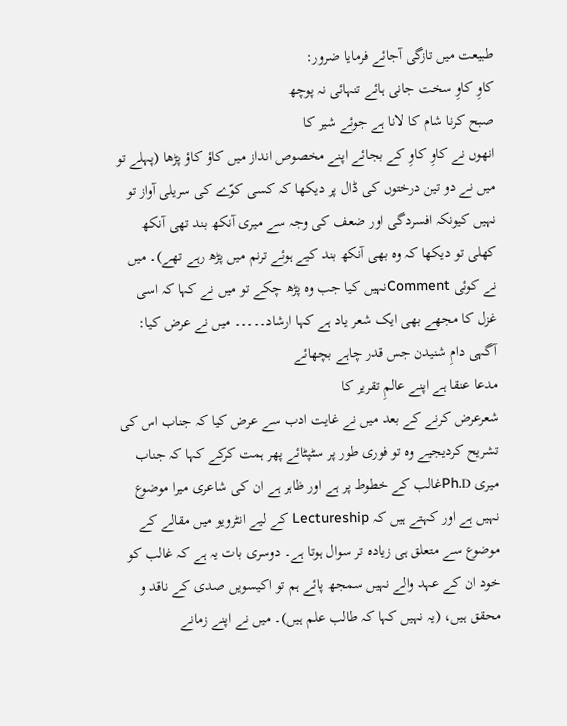طبیعت میں تازگی آجائے فرمایا ضرور:
کاوِ کاوِ سخت جانی ہائے تنہائی نہ پوچھ
صبح کرنا شام کا لانا ہے جوئے شیر کا
انھوں نے کاوِ کاوِ کے بجائے اپنے مخصوص انداز میں کاؤ کاؤ پڑھا (پہلے تو میں نے دو تین درختوں کی ڈال پر دیکھا کہ کسی کوّے کی سریلی آواز تو نہیں کیونکہ افسردگی اور ضعف کی وجہ سے میری آنکھ بند تھی آنکھ کھلی تو دیکھا کہ وہ بھی آنکھ بند کیے ہوئے ترنم میں پڑھ رہے تھے)۔ میں نے کوئی Commentنہیں کیا جب وہ پڑھ چکے تو میں نے کہا کہ اسی غزل کا مجھے بھی ایک شعر یاد ہے کہا ارشاد۔۔۔۔۔ میں نے عرض کیا:
آگہی دامِ شنیدن جس قدر چاہے بچھائے
مدعا عنقا ہے اپنے عالمِ تقریر کا
شعرعرض کرنے کے بعد میں نے غایت ادب سے عرض کیا کہ جناب اس کی تشریح کردیجیے وہ تو فوری طور پر سٹپٹائے پھر ہمت کرکے کہا کہ جناب میری Ph.Dغالب کے خطوط پر ہے اور ظاہر ہے ان کی شاعری میرا موضوع نہیں ہے اور کہتے ہیں کہ Lectureship کے لیے انٹرویو میں مقالے کے موضوع سے متعلق ہی زیادہ تر سوال ہوتا ہے۔ دوسری بات یہ ہے کہ غالب کو خود ان کے عہد والے نہیں سمجھ پائے ہم تو اکیسویں صدی کے ناقد و محقق ہیں، (یہ نہیں کہا کہ طالب علم ہیں)۔ میں نے اپنے زمانے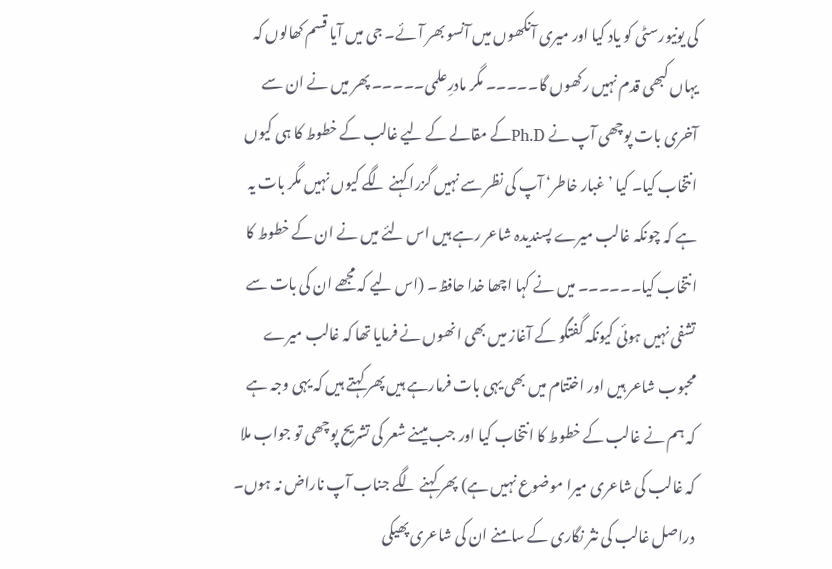کی یونیورسٹی کو یاد کیا اور میری آنکھوں میں آنسو بھر آئے۔ جی میں آیا قسم کھالوں کہ یہاں کبھی قدم نہیں رکھوں گا۔۔۔۔۔ مگر مادرِعلمی۔۔۔۔۔ پھر میں نے ان سے آخری بات پوچھی آپ نے Ph.Dکے مقالے کے لیے غالب کے خطوط کا ہی کیوں انتخاب کیا۔ کیا ’غبار خاطر‘ آپ کی نظر سے نہیں گزرا کہنے لگے کیوں نہیں مگر بات یہ ہے کہ چونکہ غالب میرے پسندیدہ شاعر رہے ہیں اس لئے میں نے ان کے خطوط کا انتخاب کیا۔۔۔۔۔۔ میں نے کہا اچھا خدا حافظ۔ (اس لیے کہ مجھے ان کی بات سے تشفی نہیں ہوئی کیونکہ گفتگو کے آغاز میں بھی انھوں نے فرمایا تھا کہ غالب میرے محبوب شاعر ہیں اور اختتام میں بھی یہی بات فرمارہے ہیں پھر کہتے ہیں کہ یہی وجہ ہے کہ ہم نے غالب کے خطوط کا انتخاب کیا اور جب میںنے شعر کی تشریح پوچھی تو جواب ملا کہ غالب کی شاعری میرا موضوع نہیں ہے) پھر کہنے لگے جناب آپ ناراض نہ ہوں۔ دراصل غالب کی نثر نگاری کے سامنے ان کی شاعری پھیکی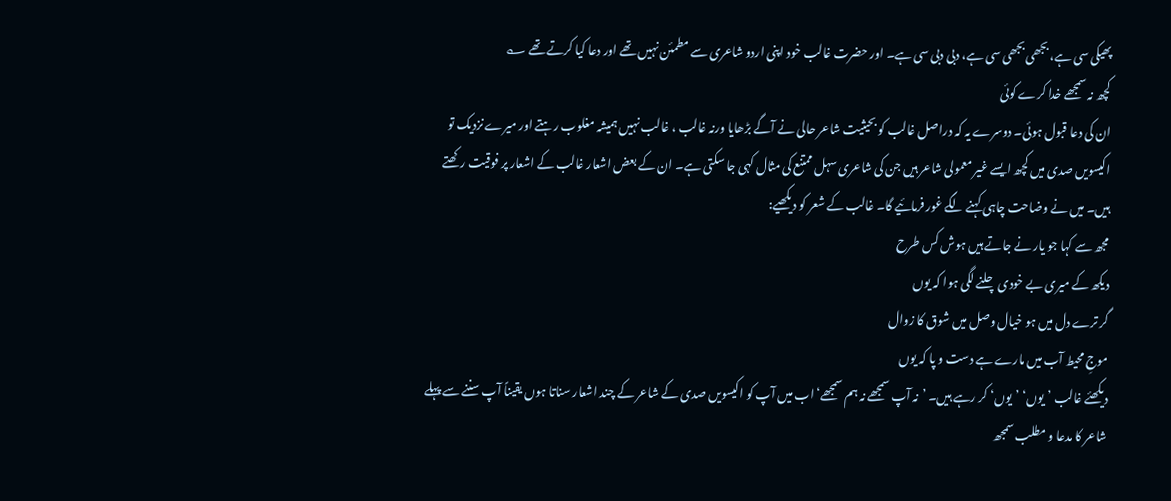پھیکی سی ہے، بجھی بجھی سی ہے، دبی دبی سی ہے۔ اور حضرت غالب خود اپنی اردو شاعری سے مطمئن نہیں تھے اور دعا کیا کرتے تھے ؎
کچھ نہ سمجھے خدا کرے کوئی
ان کی دعا قبول ہوئی۔ دوسرے یہ کہ دراصل غالب کو بحیثیت شاعر حالی نے آگے بڑھایا ورنہ غالب ، غالب نہیں ہمیشہ مغلوب رہتے اور میرے نزدیک تو اکیسویں صدی میں کچھ ایسے غیر معمولی شاعر ہیں جن کی شاعری سہل ممتنع کی مثال کہی جا سکتی ہے۔ ان کے بعض اشعار غالب کے اشعار پر فوقیت رکھتے ہیں۔ میں نے وضاحت چاہی کہنے لگے غور فرمائیے گا۔ غالب کے شعر کو دیکھیے:
مجھ سے کہا جو یار نے جاتے ہیں ہوش کس طرح
دیکھ کے میری بے خودی چلنے لگی ہوا کہ یوں
گر ترے دل میں ہو خیال وصل میں شوق کا زوال
موجِ محیط آب میں مارے ہے دست و پا کہ یوں
دیکھئے غالب ’یوں‘ ’یوں‘ کر رہے ہیں۔ ’نہ آپ سمجھے نہ ہم سمجھے‘ اب میں آپ کو اکیسویں صدی کے شاعر کے چند اشعار سناتا ہوں یقیناً آپ سننے سے پہلے شاعر کا مدعا و مطلب سمجھ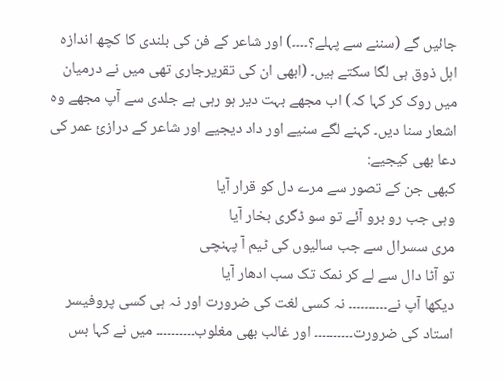جائیں گے (سننے سے پہلے؟۔۔۔۔) اور شاعر کے فن کی بلندی کا کچھ اندازہ اہل ذوق ہی لگا سکتے ہیں۔ (ابھی ان کی تقریرجاری تھی میں نے درمیان میں روک کر کہا کہ) اب مجھے بہت دیر ہو رہی ہے جلدی سے آپ مجھے وہ اشعار سنا دیں۔ کہنے لگے سنیے اور داد دیجیے اور شاعر کے درازیٔ عمر کی دعا بھی کیجیے:
کبھی جن کے تصور سے مرے دل کو قرار آیا
وہی جب رو برو آئے تو سو ڈگری بخار آیا
مری سسرال سے جب سالیوں کی ٹیم آ پہنچی
تو آٹا دال سے لے کر نمک تک سب ادھار آیا
دیکھا آپ نے۔۔۔۔۔۔۔۔۔۔ نہ کسی لغت کی ضرورت اور نہ ہی کسی پروفیسر استاد کی ضرورت۔۔۔۔۔۔۔۔۔۔ اور غالب بھی مغلوب۔۔۔۔۔۔۔۔۔۔ میں نے کہا بس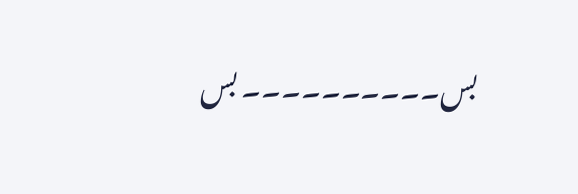بس۔۔۔۔۔۔۔۔۔۔ بس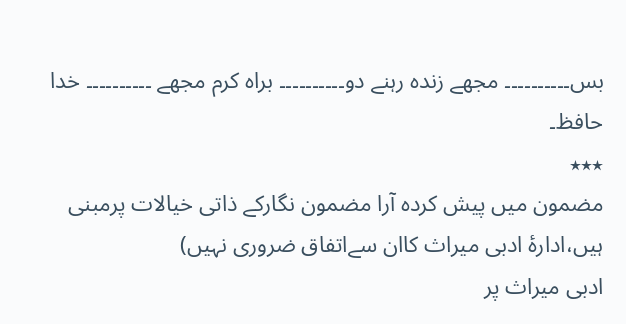بس۔۔۔۔۔۔۔۔۔۔ مجھے زندہ رہنے دو۔۔۔۔۔۔۔۔۔۔ براہ کرم مجھے ۔۔۔۔۔۔۔۔۔۔ خدا حافظ۔
٭٭٭
مضمون میں پیش کردہ آرا مضمون نگارکے ذاتی خیالات پرمبنی ہیں،ادارۂ ادبی میراث کاان سےاتفاق ضروری نہیں)
ادبی میراث پر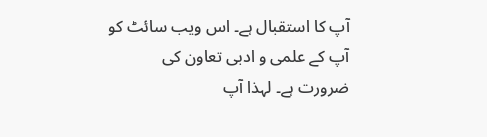آپ کا استقبال ہے۔ اس ویب سائٹ کو آپ کے علمی و ادبی تعاون کی ضرورت ہے۔ لہذا آپ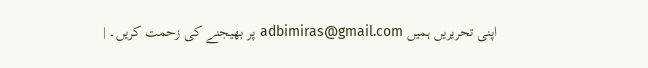اپنی تحریریں ہمیں adbimiras@gmail.com پر بھیجنے کی زحمت کریں۔ |